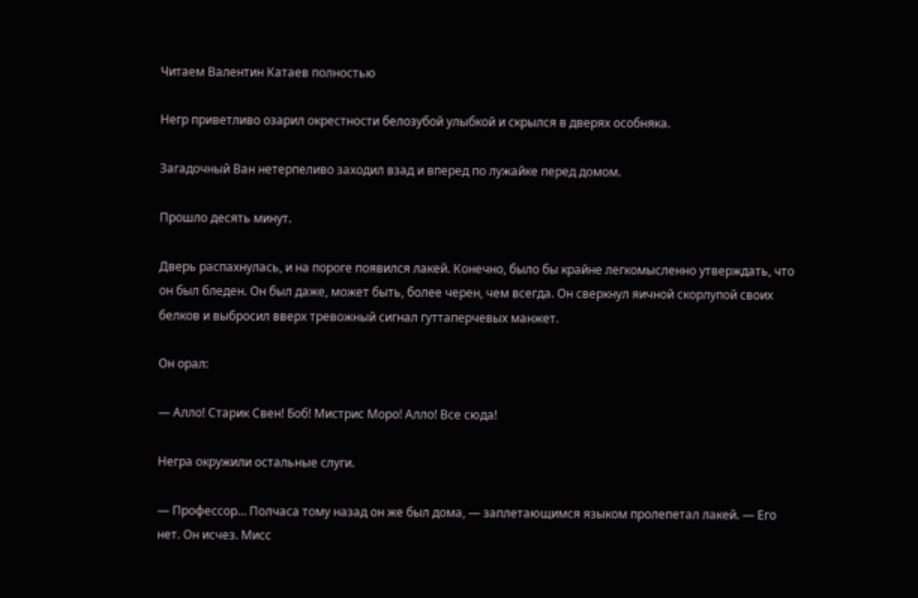Читаем Валентин Катаев полностью

Негр приветливо озарил окрестности белозубой улыбкой и скрылся в дверях особняка.

Загадочный Ван нетерпеливо заходил взад и вперед по лужайке перед домом.

Прошло десять минут.

Дверь распахнулась, и на пороге появился лакей. Конечно, было бы крайне легкомысленно утверждать, что он был бледен. Он был даже, может быть, более черен, чем всегда. Он сверкнул яичной скорлупой своих белков и выбросил вверх тревожный сигнал гуттаперчевых манжет.

Он орал:

— Алло! Старик Свен! Боб! Мистрис Моро! Алло! Все сюда!

Негра окружили остальные слуги.

— Профессор… Полчаса тому назад он же был дома, — заплетающимся языком пролепетал лакей. — Его нет. Он исчез. Мисс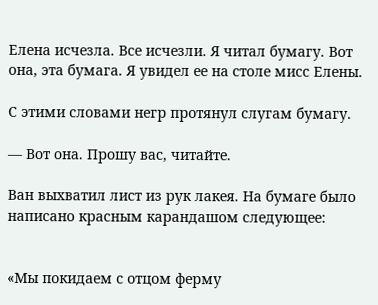Елена исчезла. Все исчезли. Я читал бумагу. Вот она, эта бумага. Я увидел ее на столе мисс Елены.

С этими словами негр протянул слугам бумагу.

— Вот она. Прошу вас, читайте.

Ван выхватил лист из рук лакея. На бумаге было написано красным карандашом следующее:


«Мы покидаем с отцом ферму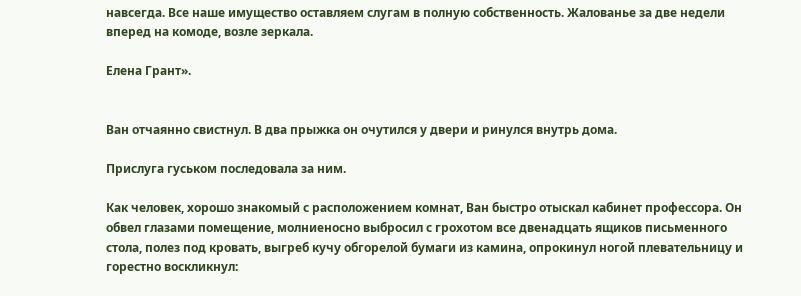навсегда. Все наше имущество оставляем слугам в полную собственность. Жалованье за две недели вперед на комоде, возле зеркала.

Елена Грант».


Ван отчаянно свистнул. В два прыжка он очутился у двери и ринулся внутрь дома.

Прислуга гуськом последовала за ним.

Как человек, хорошо знакомый с расположением комнат, Ван быстро отыскал кабинет профессора. Он обвел глазами помещение, молниеносно выбросил с грохотом все двенадцать ящиков письменного стола, полез под кровать, выгреб кучу обгорелой бумаги из камина, опрокинул ногой плевательницу и горестно воскликнул: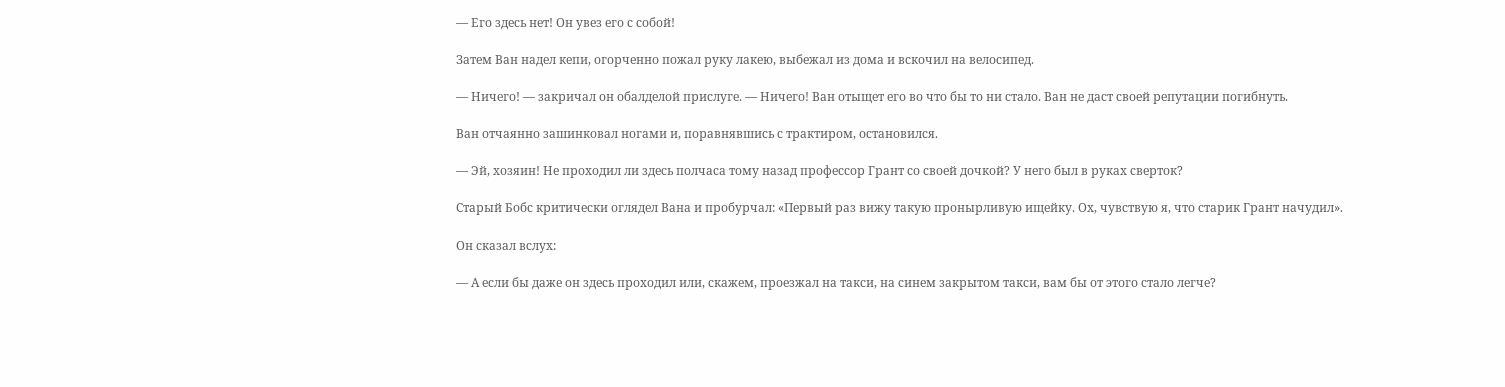— Его здесь нет! Он увез его с собой!

Затем Ван надел кепи, огорченно пожал руку лакею, выбежал из дома и вскочил на велосипед.

— Ничего! — закричал он обалделой прислуге. — Ничего! Ван отыщет его во что бы то ни стало. Ван не даст своей репутации погибнуть.

Ван отчаянно зашинковал ногами и, поравнявшись с трактиром, остановился.

— Эй, хозяин! Не проходил ли здесь полчаса тому назад профессор Грант со своей дочкой? У него был в руках сверток?

Старый Бобс критически оглядел Вана и пробурчал: «Первый раз вижу такую пронырливую ищейку. Ох, чувствую я, что старик Грант начудил».

Он сказал вслух:

— А если бы даже он здесь проходил или, скажем, проезжал на такси, на синем закрытом такси, вам бы от этого стало легче?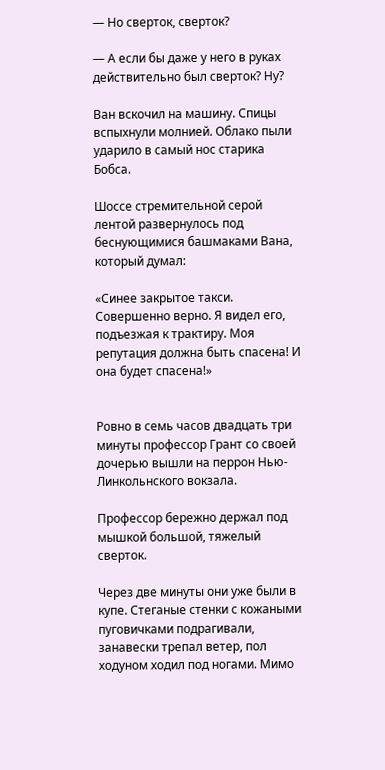— Но сверток, сверток?

— А если бы даже у него в руках действительно был сверток? Ну?

Ван вскочил на машину. Спицы вспыхнули молнией. Облако пыли ударило в самый нос старика Бобса.

Шоссе стремительной серой лентой развернулось под беснующимися башмаками Вана, который думал:

«Синее закрытое такси. Совершенно верно. Я видел его, подъезжая к трактиру. Моя репутация должна быть спасена! И она будет спасена!»


Ровно в семь часов двадцать три минуты профессор Грант со своей дочерью вышли на перрон Нью-Линкольнского вокзала.

Профессор бережно держал под мышкой большой, тяжелый сверток.

Через две минуты они уже были в купе. Стеганые стенки с кожаными пуговичками подрагивали, занавески трепал ветер, пол ходуном ходил под ногами. Мимо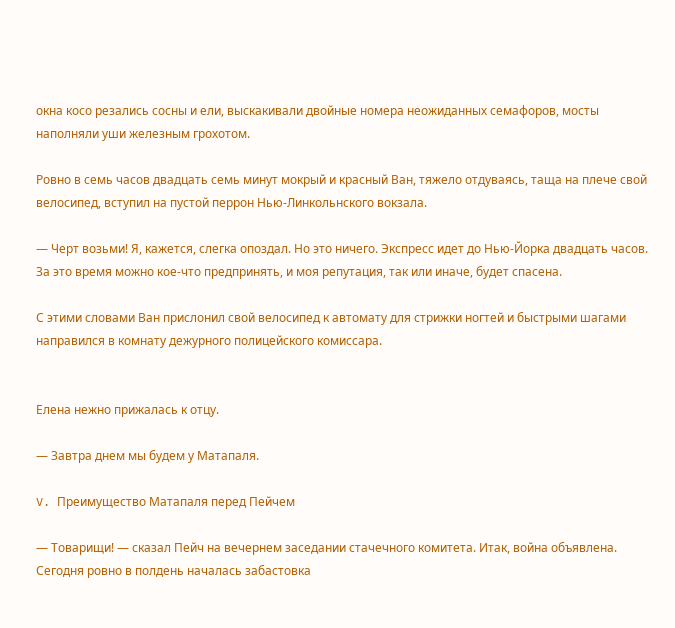окна косо резались сосны и ели, выскакивали двойные номера неожиданных семафоров, мосты наполняли уши железным грохотом.

Ровно в семь часов двадцать семь минут мокрый и красный Ван, тяжело отдуваясь, таща на плече свой велосипед, вступил на пустой перрон Нью-Линкольнского вокзала.

— Черт возьми! Я, кажется, слегка опоздал. Но это ничего. Экспресс идет до Нью-Йорка двадцать часов. За это время можно кое-что предпринять, и моя репутация, так или иначе, будет спасена.

С этими словами Ван прислонил свой велосипед к автомату для стрижки ногтей и быстрыми шагами направился в комнату дежурного полицейского комиссара.


Елена нежно прижалась к отцу.

— Завтра днем мы будем у Матапаля.

V. Преимущество Матапаля перед Пейчем

— Товарищи! — сказал Пейч на вечернем заседании стачечного комитета. Итак, война объявлена. Сегодня ровно в полдень началась забастовка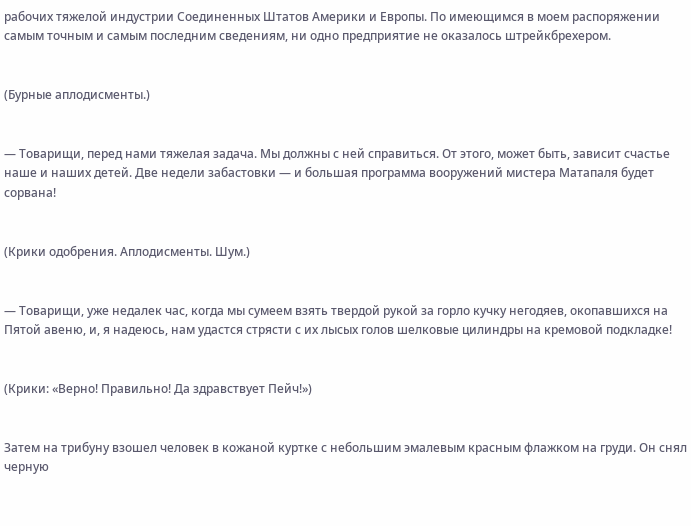рабочих тяжелой индустрии Соединенных Штатов Америки и Европы. По имеющимся в моем распоряжении самым точным и самым последним сведениям, ни одно предприятие не оказалось штрейкбрехером.


(Бурные аплодисменты.)


— Товарищи, перед нами тяжелая задача. Мы должны с ней справиться. От этого, может быть, зависит счастье наше и наших детей. Две недели забастовки — и большая программа вооружений мистера Матапаля будет сорвана!


(Крики одобрения. Аплодисменты. Шум.)


— Товарищи, уже недалек час, когда мы сумеем взять твердой рукой за горло кучку негодяев, окопавшихся на Пятой авеню, и, я надеюсь, нам удастся стрясти с их лысых голов шелковые цилиндры на кремовой подкладке!


(Крики: «Верно! Правильно! Да здравствует Пейч!»)


Затем на трибуну взошел человек в кожаной куртке с небольшим эмалевым красным флажком на груди. Он снял черную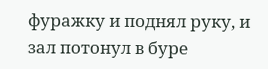фуражку и поднял руку, и зал потонул в буре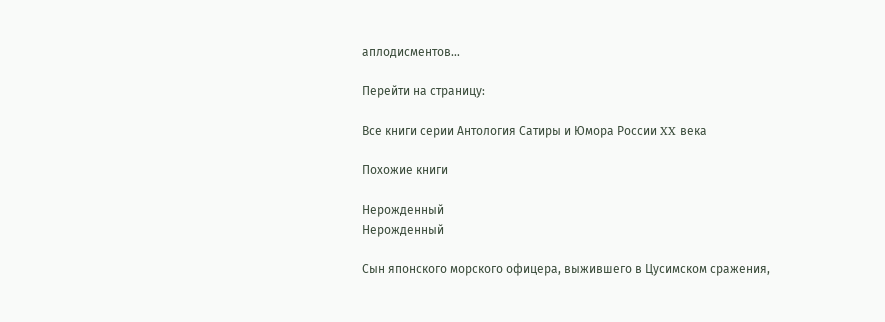аплодисментов…

Перейти на страницу:

Все книги серии Антология Сатиры и Юмора России XX века

Похожие книги

Нерожденный
Нерожденный

Сын японского морского офицера, выжившего в Цусимском сражения,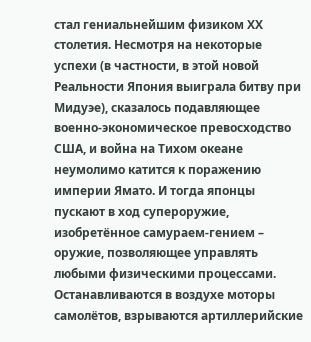стал гениальнейшим физиком ХХ столетия. Несмотря на некоторые успехи (в частности, в этой новой Реальности Япония выиграла битву при Мидуэе), сказалось подавляющее военно-экономическое превосходство США, и война на Тихом океане неумолимо катится к поражению империи Ямато. И тогда японцы пускают в ход супероружие, изобретённое самураем-гением – оружие, позволяющее управлять любыми физическими процессами. Останавливаются в воздухе моторы самолётов, взрываются артиллерийские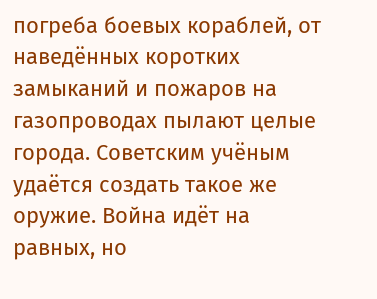погреба боевых кораблей, от наведённых коротких замыканий и пожаров на газопроводах пылают целые города. Советским учёным удаётся создать такое же оружие. Война идёт на равных, но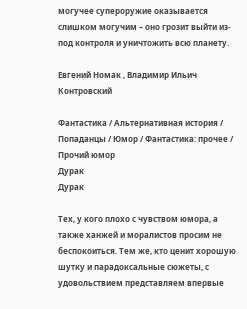могучее супероружие оказывается слишком могучим – оно грозит выйти из-под контроля и уничтожить всю планету.

Евгений Номак , Владимир Ильич Контровский

Фантастика / Альтернативная история / Попаданцы / Юмор / Фантастика: прочее / Прочий юмор
Дурак
Дурак

Тех, у кого плохо с чувством юмора, а также ханжей и моралистов просим не беспокоиться. Тем же, кто ценит хорошую шутку и парадоксальные сюжеты, с удовольствием представляем впервые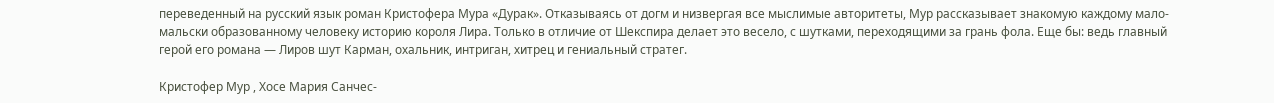переведенный на русский язык роман Кристофера Мура «Дурак». Отказываясь от догм и низвергая все мыслимые авторитеты, Мур рассказывает знакомую каждому мало-мальски образованному человеку историю короля Лира. Только в отличие от Шекспира делает это весело, с шутками, переходящими за грань фола. Еще бы: ведь главный герой его романа — Лиров шут Карман, охальник, интриган, хитрец и гениальный стратег.

Кристофер Мур , Хосе Мария Санчес-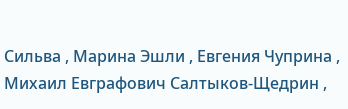Сильва , Марина Эшли , Евгения Чуприна , Михаил Евграфович Салтыков-Щедрин ,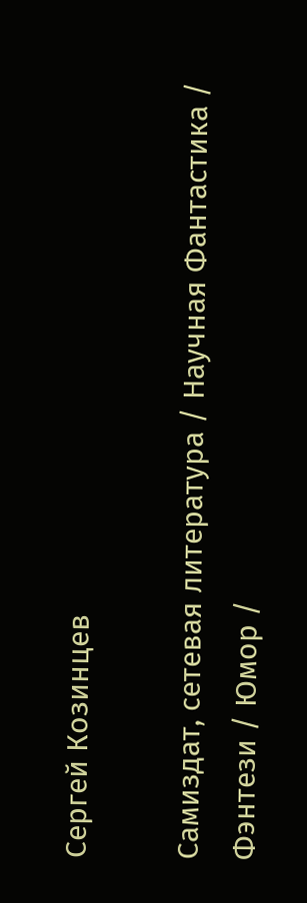Сергей Козинцев

Самиздат, сетевая литература / Научная Фантастика / Фэнтези / Юмор /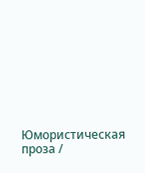Юмористическая проза /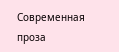Современная проза